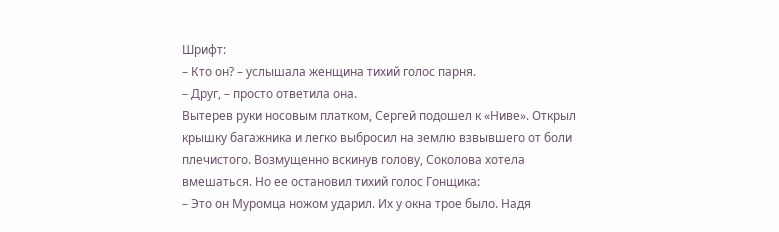Шрифт:
– Кто он? – услышала женщина тихий голос парня.
– Друг, – просто ответила она.
Вытерев руки носовым платком, Сергей подошел к «Ниве». Открыл крышку багажника и легко выбросил на землю взвывшего от боли плечистого. Возмущенно вскинув голову, Соколова хотела вмешаться. Но ее остановил тихий голос Гонщика:
– Это он Муромца ножом ударил. Их у окна трое было. Надя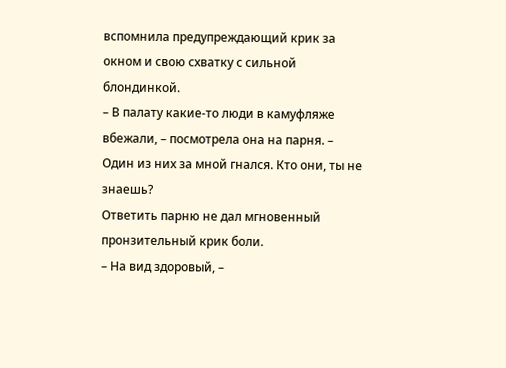вспомнила предупреждающий крик за окном и свою схватку с сильной блондинкой.
– В палату какие-то люди в камуфляже вбежали, – посмотрела она на парня. – Один из них за мной гнался. Кто они, ты не знаешь?
Ответить парню не дал мгновенный пронзительный крик боли.
– На вид здоровый, –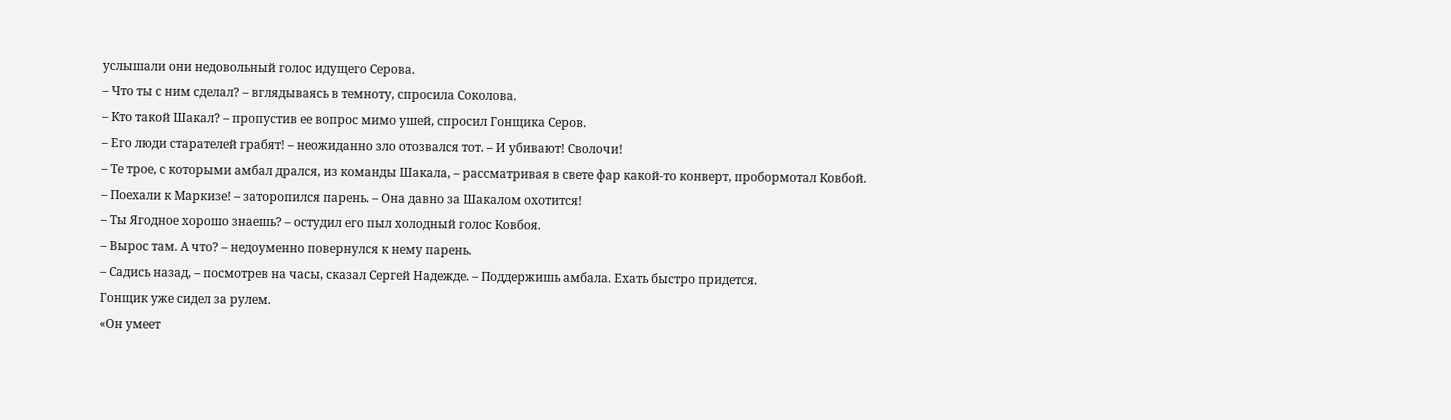услышали они недовольный голос идущего Серова.
– Что ты с ним сделал? – вглядываясь в темноту, спросила Соколова.
– Кто такой Шакал? – пропустив ее вопрос мимо ушей, спросил Гонщика Серов.
– Его люди старателей грабят! – неожиданно зло отозвался тот. – И убивают! Сволочи!
– Те трое, с которыми амбал дрался, из команды Шакала, – рассматривая в свете фар какой-то конверт, пробормотал Ковбой.
– Поехали к Маркизе! – заторопился парень. – Она давно за Шакалом охотится!
– Ты Ягодное хорошо знаешь? – остудил его пыл холодный голос Ковбоя.
– Вырос там. А что? – недоуменно повернулся к нему парень.
– Садись назад, – посмотрев на часы, сказал Сергей Надежде. – Поддержишь амбала. Ехать быстро придется.
Гонщик уже сидел за рулем.
«Он умеет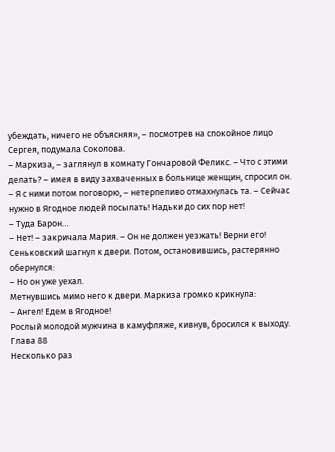убеждать, ничего не объясняя», – посмотрев на спокойное лицо Сергея, подумала Соколова.
– Маркиза, – заглянул в комнату Гончаровой Феликс. – Что с этими делать? – имея в виду захваченных в больнице женщин, спросил он.
– Я с ними потом поговорю, – нетерпеливо отмахнулась та. – Сейчас нужно в Ягодное людей посылать! Надьки до сих пор нет!
– Туда Барон…
– Нет! – закричала Мария. – Он не должен уезжать! Верни его!
Сеньковский шагнул к двери. Потом, остановившись, растерянно обернулся:
– Но он уже уехал.
Метнувшись мимо него к двери. Маркиза громко крикнула:
– Ангел! Едем в Ягодное!
Рослый молодой мужчина в камуфляже, кивнув, бросился к выходу.
Глава 88
Несколько раз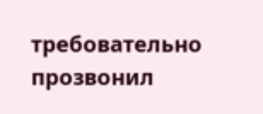требовательно прозвонил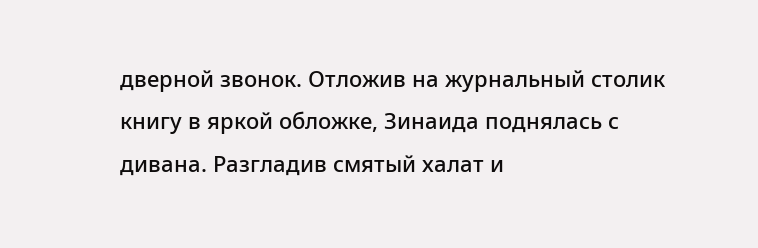дверной звонок. Отложив на журнальный столик книгу в яркой обложке, Зинаида поднялась с дивана. Разгладив смятый халат и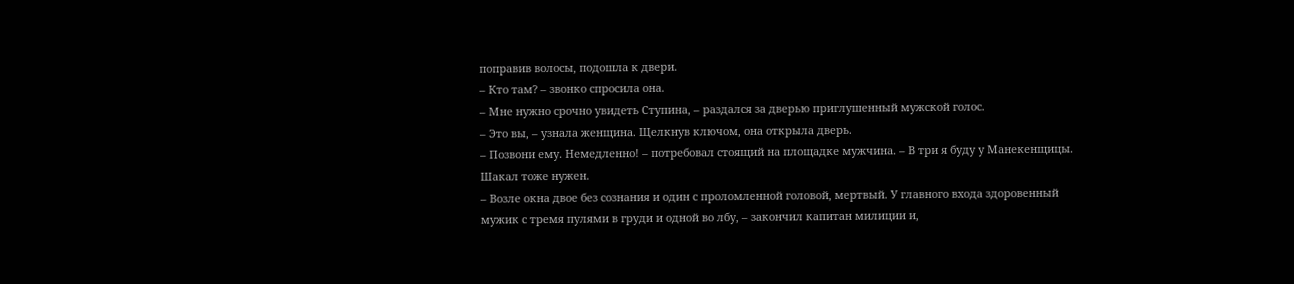поправив волосы, подошла к двери.
– Кто там? – звонко спросила она.
– Мне нужно срочно увидеть Ступина, – раздался за дверью приглушенный мужской голос.
– Это вы, – узнала женщина. Щелкнув ключом, она открыла дверь.
– Позвони ему. Немедленно! – потребовал стоящий на площадке мужчина. – В три я буду у Манекенщицы. Шакал тоже нужен.
– Возле окна двое без сознания и один с проломленной головой, мертвый. У главного входа здоровенный мужик с тремя пулями в груди и одной во лбу, – закончил капитан милиции и,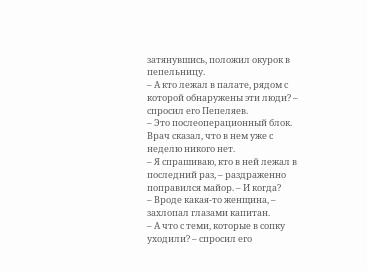затянувшись, положил окурок в пепельницу.
– А кто лежал в палате, рядом с которой обнаружены эти люди? – спросил его Пепеляев.
– Это послеоперационный блок. Врач сказал, что в нем уже с неделю никого нет.
– Я спрашиваю, кто в ней лежал в последний раз, – раздраженно поправился майор. – И когда?
– Вроде какая-то женщина, – захлопал глазами капитан.
– А что с теми, которые в сопку уходили? – спросил его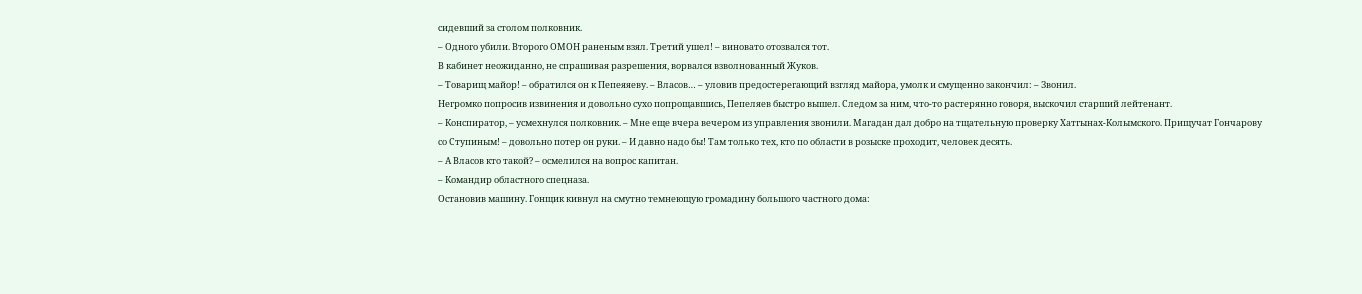сидевший за столом полковник.
– Одного убили. Второго ОМОН раненым взял. Третий ушел! – виновато отозвался тот.
В кабинет неожиданно, не спрашивая разрешения, ворвался взволнованный Жуков.
– Товарищ майор! – обратился он к Пепеяяеву. – Власов… – уловив предостерегающий взгляд майора, умолк и смущенно закончил: – Звонил.
Негромко попросив извинения и довольно сухо попрощавшись, Пепеляев быстро вышел. Следом за ним, что-то растерянно говоря, выскочил старший лейтенант.
– Конспиратор, – усмехнулся полковник. – Мне еще вчера вечером из управления звонили. Магадан дал добро на тщательную проверку Хатгынах-Колымского. Прищучат Гончарову со Ступиным! – довольно потер он руки. – И давно надо бы! Там только тех, кто по области в розыске проходит, человек десять.
– А Власов кто такой? – осмелился на вопрос капитан.
– Командир областного спецназа.
Остановив машину. Гонщик кивнул на смутно темнеющую громадину большого частного дома: